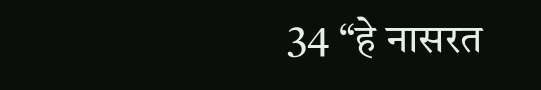34 “हे नासरत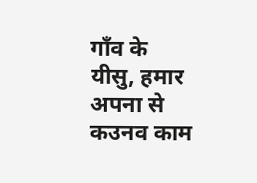गाँव के यीसु, हमार अपना से कउनव काम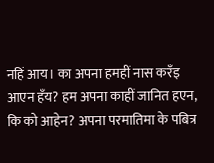नहिं आय। का अपना हमहीं नास करँइ आएन हँय? हम अपना काहीं जानित हएन, कि को आहेन? अपना परमातिमा के पबित्र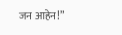जन आहेन!”